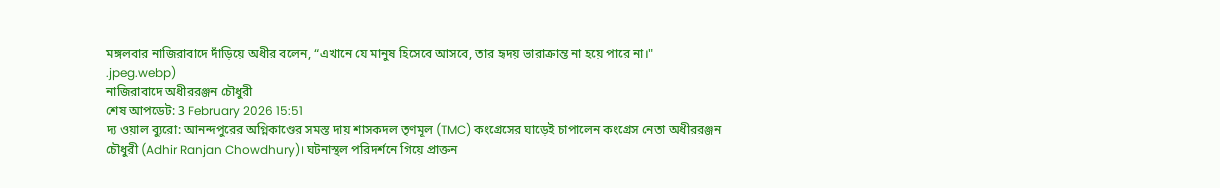মঙ্গলবার নাজিরাবাদে দাঁড়িয়ে অধীর বলেন, “এখানে যে মানুষ হিসেবে আসবে, তার হৃদয় ভারাক্রান্ত না হয়ে পারে না।"
.jpeg.webp)
নাজিরাবাদে অধীররঞ্জন চৌধুরী
শেষ আপডেট: 3 February 2026 15:51
দ্য ওয়াল ব্যুরো: আনন্দপুরের অগ্নিকাণ্ডের সমস্ত দায় শাসকদল তৃণমূল (TMC) কংগ্রেসের ঘাড়েই চাপালেন কংগ্রেস নেতা অধীররঞ্জন চৌধুরী (Adhir Ranjan Chowdhury)। ঘটনাস্থল পরিদর্শনে গিয়ে প্রাক্তন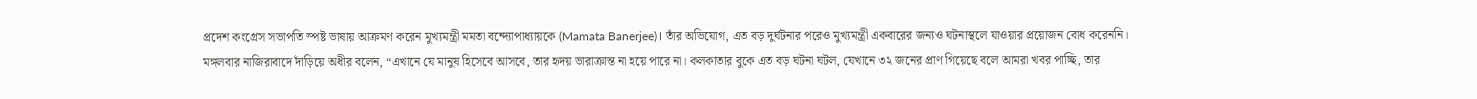প্রদেশ কংগ্রেস সভাপতি স্পষ্ট ভাষায় আক্রমণ করেন মুখ্যমন্ত্রী মমতা বন্দ্যোপাধ্যায়কে (Mamata Banerjee)। তাঁর অভিযোগ, এত বড় দুর্ঘটনার পরেও মুখ্যমন্ত্রী একবারের জন্যও ঘটনাস্থলে যাওয়ার প্রয়োজন বোধ করেননি।
মঙ্গলবার নাজিরাবাদে দাঁড়িয়ে অধীর বলেন, “এখানে যে মানুষ হিসেবে আসবে, তার হৃদয় ভারাক্রান্ত না হয়ে পারে না। কলকাতার বুকে এত বড় ঘটনা ঘটল, যেখানে ৩২ জনের প্রাণ গিয়েছে বলে আমরা খবর পাচ্ছি, তার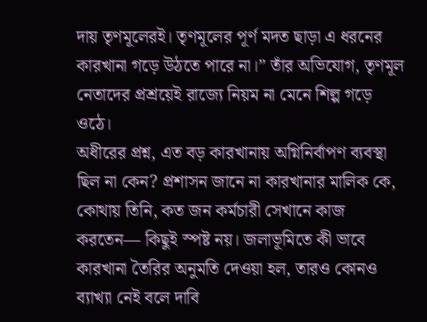দায় তৃণমূলেরই। তৃণমূলের পূর্ণ মদত ছাড়া এ ধরনের কারখানা গড়ে উঠতে পারে না।” তাঁর অভিযোগ, তৃণমূল নেতাদের প্রশ্রয়েই রাজ্যে নিয়ম না মেনে শিল্প গড়ে ওঠে।
অধীরের প্রশ্ন, এত বড় কারখানায় অগ্নিনির্বাপণ ব্যবস্থা ছিল না কেন? প্রশাসন জানে না কারখানার মালিক কে, কোথায় তিনি, কত জন কর্মচারী সেখানে কাজ করতেন— কিছুই স্পষ্ট নয়। জলাভূমিতে কী ভাবে কারখানা তৈরির অনুমতি দেওয়া হল, তারও কোনও ব্যাখ্যা নেই বলে দাবি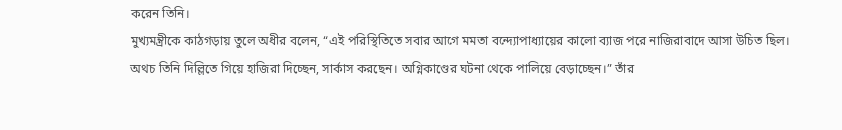করেন তিনি।
মুখ্যমন্ত্রীকে কাঠগড়ায় তুলে অধীর বলেন, “এই পরিস্থিতিতে সবার আগে মমতা বন্দ্যোপাধ্যায়ের কালো ব্যাজ পরে নাজিরাবাদে আসা উচিত ছিল। অথচ তিনি দিল্লিতে গিয়ে হাজিরা দিচ্ছেন, সার্কাস করছেন। অগ্নিকাণ্ডের ঘটনা থেকে পালিয়ে বেড়াচ্ছেন।” তাঁর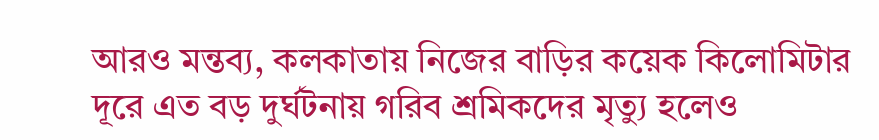আরও মন্তব্য, কলকাতায় নিজের বাড়ির কয়েক কিলোমিটার দূরে এত বড় দুর্ঘটনায় গরিব শ্রমিকদের মৃত্যু হলেও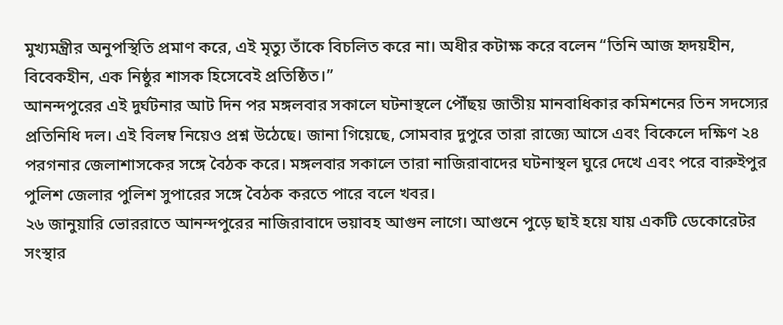মুখ্যমন্ত্রীর অনুপস্থিতি প্রমাণ করে, এই মৃত্যু তাঁকে বিচলিত করে না। অধীর কটাক্ষ করে বলেন “তিনি আজ হৃদয়হীন, বিবেকহীন, এক নিষ্ঠুর শাসক হিসেবেই প্রতিষ্ঠিত।”
আনন্দপুরের এই দুর্ঘটনার আট দিন পর মঙ্গলবার সকালে ঘটনাস্থলে পৌঁছয় জাতীয় মানবাধিকার কমিশনের তিন সদস্যের প্রতিনিধি দল। এই বিলম্ব নিয়েও প্রশ্ন উঠেছে। জানা গিয়েছে, সোমবার দুপুরে তারা রাজ্যে আসে এবং বিকেলে দক্ষিণ ২৪ পরগনার জেলাশাসকের সঙ্গে বৈঠক করে। মঙ্গলবার সকালে তারা নাজিরাবাদের ঘটনাস্থল ঘুরে দেখে এবং পরে বারুইপুর পুলিশ জেলার পুলিশ সুপারের সঙ্গে বৈঠক করতে পারে বলে খবর।
২৬ জানুয়ারি ভোররাতে আনন্দপুরের নাজিরাবাদে ভয়াবহ আগুন লাগে। আগুনে পুড়ে ছাই হয়ে যায় একটি ডেকোরেটর সংস্থার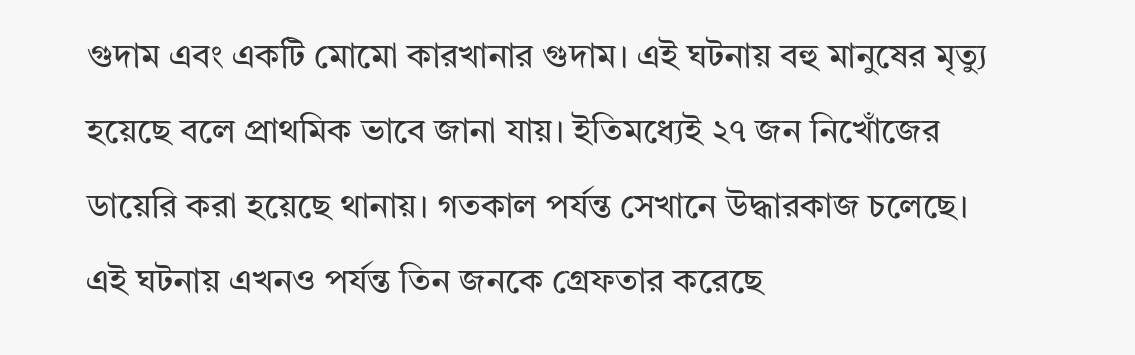গুদাম এবং একটি মোমো কারখানার গুদাম। এই ঘটনায় বহু মানুষের মৃত্যু হয়েছে বলে প্রাথমিক ভাবে জানা যায়। ইতিমধ্যেই ২৭ জন নিখোঁজের ডায়েরি করা হয়েছে থানায়। গতকাল পর্যন্ত সেখানে উদ্ধারকাজ চলেছে।
এই ঘটনায় এখনও পর্যন্ত তিন জনকে গ্রেফতার করেছে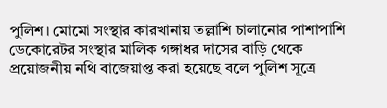পুলিশ। মোমো সংস্থার কারখানায় তল্লাশি চালানোর পাশাপাশি ডেকোরেটর সংস্থার মালিক গঙ্গাধর দাসের বাড়ি থেকে প্রয়োজনীয় নথি বাজেয়াপ্ত করা হয়েছে বলে পুলিশ সূত্রে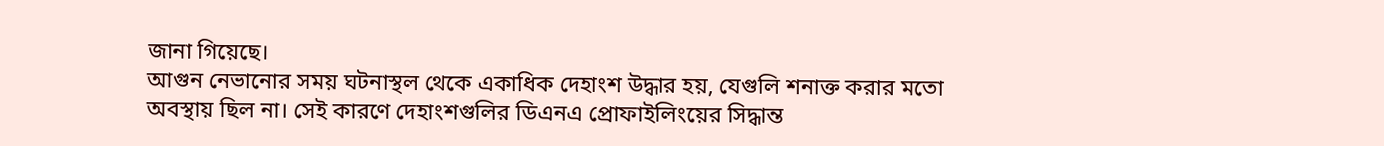জানা গিয়েছে।
আগুন নেভানোর সময় ঘটনাস্থল থেকে একাধিক দেহাংশ উদ্ধার হয়, যেগুলি শনাক্ত করার মতো অবস্থায় ছিল না। সেই কারণে দেহাংশগুলির ডিএনএ প্রোফাইলিংয়ের সিদ্ধান্ত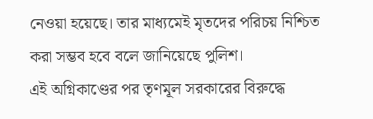নেওয়া হয়েছে। তার মাধ্যমেই মৃতদের পরিচয় নিশ্চিত করা সম্ভব হবে বলে জানিয়েছে পুলিশ।
এই অগ্নিকাণ্ডের পর তৃণমূল সরকারের বিরুদ্ধে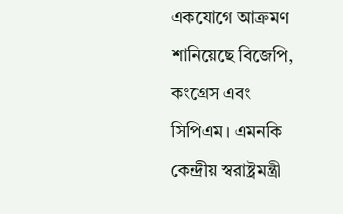একযোগে আক্রমণ শানিয়েছে বিজেপি, কংগ্রেস এবং সিপিএম। এমনকি কেন্দ্রীয় স্বরাষ্ট্রমন্ত্রী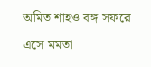অমিত শাহও বঙ্গ সফরে এসে মমতা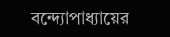বন্দ্যোপাধ্যায়ের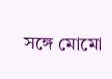সঙ্গে মোমো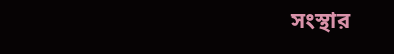সংস্থার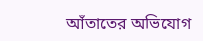আঁতাতের অভিযোগ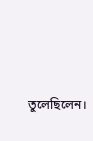তুলেছিলেন।